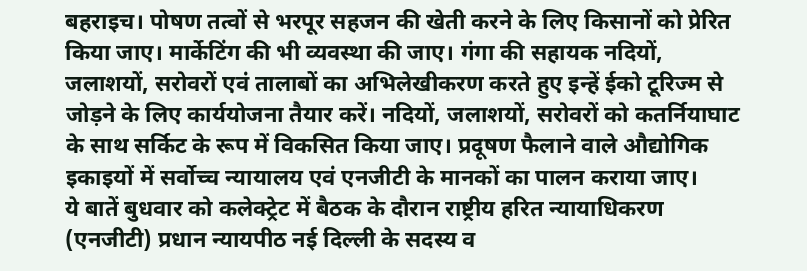बहराइच। पोषण तत्वों से भरपूर सहजन की खेती करने के लिए किसानों को प्रेरित किया जाए। मार्केटिंग की भी व्यवस्था की जाए। गंगा की सहायक नदियों, जलाशयों, सरोवरों एवं तालाबों का अभिलेखीकरण करते हुए इन्हें ईको टूरिज्म से जोड़ने के लिए कार्ययोजना तैयार करें। नदियों, जलाशयों, सरोवरों को कतर्नियाघाट के साथ सर्किट के रूप में विकसित किया जाए। प्रदूषण फैलाने वाले औद्योगिक इकाइयों में सर्वोच्च न्यायालय एवं एनजीटी के मानकों का पालन कराया जाए।
ये बातें बुधवार को कलेक्ट्रेट में बैठक के दौरान राष्ट्रीय हरित न्यायाधिकरण (एनजीटी) प्रधान न्यायपीठ नई दिल्ली के सदस्य व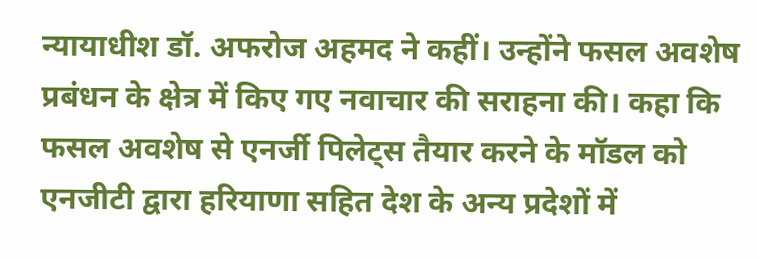न्यायाधीश डॉ. अफरोज अहमद ने कहीं। उन्होंने फसल अवशेष प्रबंधन के क्षेत्र में किए गए नवाचार की सराहना की। कहा कि फसल अवशेष से एनर्जी पिलेट्स तैयार करने के मॉडल को एनजीटी द्वारा हरियाणा सहित देश के अन्य प्रदेशों में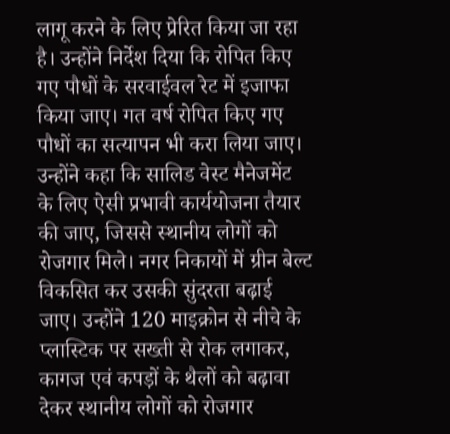लागू करने के लिए प्रेरित किया जा रहा है। उन्होंने निर्देश दिया कि रोपित किए गए पौधों के सरवाईवल रेट में इजाफा किया जाए। गत वर्ष रोपित किए गए पौधों का सत्यापन भी करा लिया जाए।
उन्होंने कहा कि सालिड वेस्ट मैनेजमेंट के लिए ऐसी प्रभावी कार्ययोजना तैयार की जाए, जिससे स्थानीय लोगों को रोजगार मिले। नगर निकायों में ग्रीन बेल्ट विकसित कर उसकी सुंदरता बढ़ाई जाए। उन्होंने 120 माइक्रोन से नीचे के प्लास्टिक पर सख्ती से रोक लगाकर, कागज एवं कपड़ों के थैलों को बढ़ावा देकर स्थानीय लोगों को रोजगार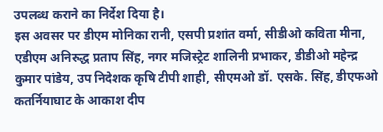उपलब्ध कराने का निर्देश दिया है।
इस अवसर पर डीएम मोनिका रानी, एसपी प्रशांत वर्मा, सीडीओ कविता मीना, एडीएम अनिरुद्ध प्रताप सिंह, नगर मजिस्ट्रेट शालिनी प्रभाकर, डीडीओ महेन्द्र कुमार पांडेय, उप निदेशक कृषि टीपी शाही, सीएमओ डॉ. एसके. सिंह, डीएफओ कतर्नियाघाट के आकाश दीप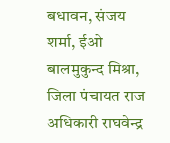बधावन, संजय शर्मा, ईओ बालमुकुन्द मिश्रा, जिला पंचायत राज अधिकारी राघवेन्द्र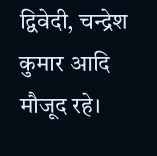द्विवेदी, चन्द्रेश कुमार आदि मौजूद रहे।